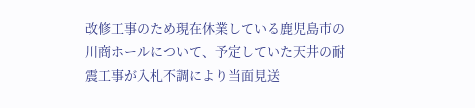改修工事のため現在休業している鹿児島市の川商ホールについて、予定していた天井の耐震工事が入札不調により当面見送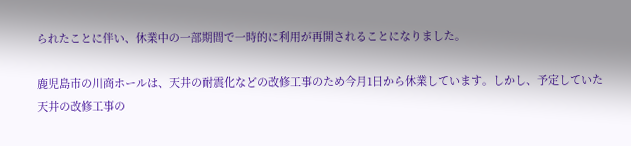られたことに伴い、休業中の一部期間で一時的に利用が再開されることになりました。

鹿児島市の川商ホールは、天井の耐震化などの改修工事のため今月1日から休業しています。しかし、予定していた天井の改修工事の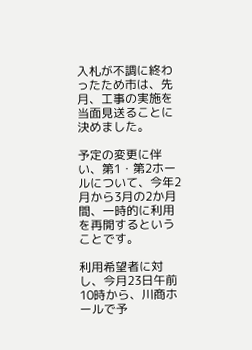入札が不調に終わったため市は、先月、工事の実施を当面見送ることに決めました。

予定の変更に伴い、第1・第2ホールについて、今年2月から3月の2か月間、一時的に利用を再開するということです。

利用希望者に対し、今月23日午前10時から、川商ホールで予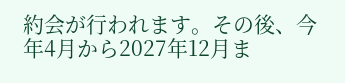約会が行われます。その後、今年4月から2027年12月ま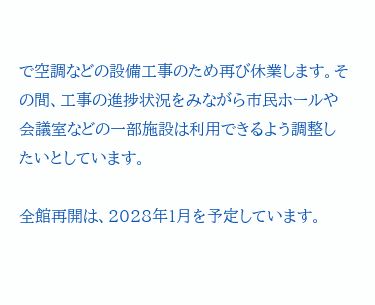で空調などの設備工事のため再び休業します。その間、工事の進捗状況をみながら市民ホールや会議室などの一部施設は利用できるよう調整したいとしています。

全館再開は、2028年1月を予定しています。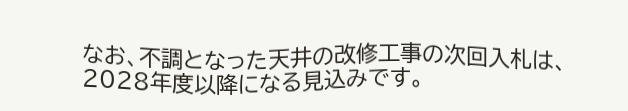なお、不調となった天井の改修工事の次回入札は、2028年度以降になる見込みです。